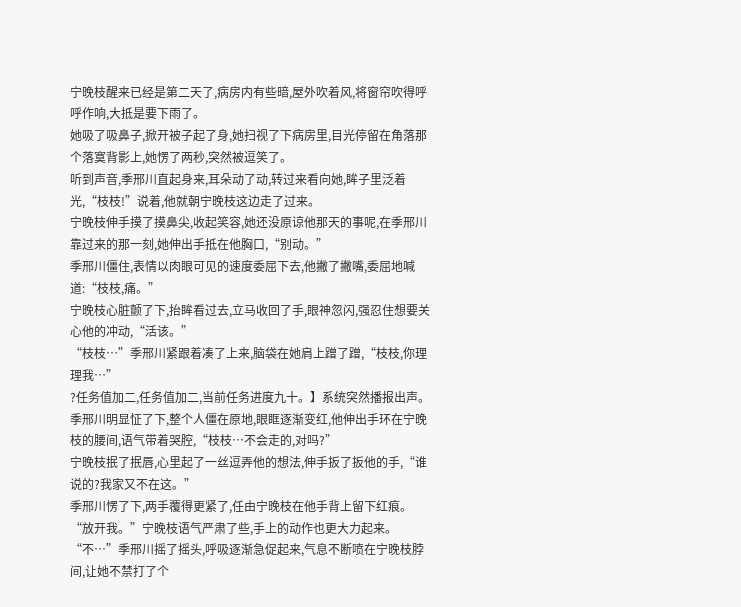宁晚枝醒来已经是第二天了,病房内有些暗,屋外吹着风,将窗帘吹得呼呼作响,大抵是要下雨了。
她吸了吸鼻子,掀开被子起了身,她扫视了下病房里,目光停留在角落那个落寞背影上,她愣了两秒,突然被逗笑了。
听到声音,季邢川直起身来,耳朵动了动,转过来看向她,眸子里泛着光,“枝枝!”说着,他就朝宁晚枝这边走了过来。
宁晚枝伸手摸了摸鼻尖,收起笑容,她还没原谅他那天的事呢,在季邢川靠过来的那一刻,她伸出手抵在他胸口,“别动。”
季邢川僵住,表情以肉眼可见的速度委屈下去,他撇了撇嘴,委屈地喊道:“枝枝,痛。”
宁晚枝心脏颤了下,抬眸看过去,立马收回了手,眼神忽闪,强忍住想要关心他的冲动,“活该。”
“枝枝…”季邢川紧跟着凑了上来,脑袋在她肩上蹭了蹭,“枝枝,你理理我…”
?任务值加二,任务值加二,当前任务进度九十。】系统突然播报出声。
季邢川明显怔了下,整个人僵在原地,眼眶逐渐变红,他伸出手环在宁晚枝的腰间,语气带着哭腔,“枝枝…不会走的,对吗?”
宁晚枝抿了抿唇,心里起了一丝逗弄他的想法,伸手扳了扳他的手,“谁说的?我家又不在这。”
季邢川愣了下,两手覆得更紧了,任由宁晚枝在他手背上留下红痕。
“放开我。”宁晚枝语气严肃了些,手上的动作也更大力起来。
“不…”季邢川摇了摇头,呼吸逐渐急促起来,气息不断喷在宁晚枝脖间,让她不禁打了个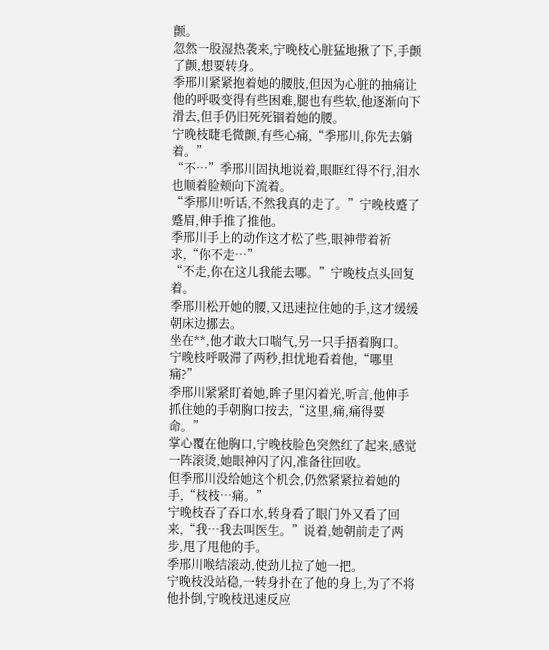颤。
忽然一股湿热袭来,宁晚枝心脏猛地揪了下,手颤了颤,想要转身。
季邢川紧紧抱着她的腰肢,但因为心脏的抽痛让他的呼吸变得有些困难,腿也有些软,他逐渐向下滑去,但手仍旧死死锢着她的腰。
宁晚枝睫毛微颤,有些心痛,“季邢川,你先去躺着。”
“不…”季邢川固执地说着,眼眶红得不行,泪水也顺着脸颊向下流着。
“季邢川!听话,不然我真的走了。”宁晚枝蹙了蹙眉,伸手推了推他。
季邢川手上的动作这才松了些,眼神带着祈求,“你不走…”
“不走,你在这儿我能去哪。”宁晚枝点头回复着。
季邢川松开她的腰,又迅速拉住她的手,这才缓缓朝床边挪去。
坐在**,他才敢大口喘气,另一只手捂着胸口。
宁晚枝呼吸滞了两秒,担忧地看着他,“哪里痛?”
季邢川紧紧盯着她,眸子里闪着光,听言,他伸手抓住她的手朝胸口按去,“这里,痛,痛得要命。”
掌心覆在他胸口,宁晚枝脸色突然红了起来,感觉一阵滚烫,她眼神闪了闪,准备往回收。
但季邢川没给她这个机会,仍然紧紧拉着她的手,“枝枝…痛。”
宁晚枝吞了吞口水,转身看了眼门外又看了回来,“我…我去叫医生。”说着,她朝前走了两步,甩了甩他的手。
季邢川喉结滚动,使劲儿拉了她一把。
宁晚枝没站稳,一转身扑在了他的身上,为了不将他扑倒,宁晚枝迅速反应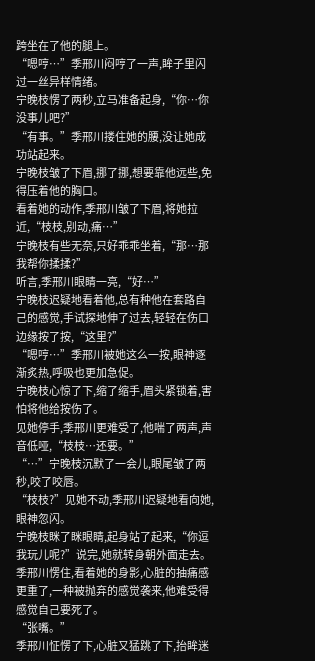跨坐在了他的腿上。
“嗯哼…”季邢川闷哼了一声,眸子里闪过一丝异样情绪。
宁晚枝愣了两秒,立马准备起身,“你…你没事儿吧?”
“有事。”季邢川搂住她的腰,没让她成功站起来。
宁晚枝皱了下眉,挪了挪,想要靠他远些,免得压着他的胸口。
看着她的动作,季邢川皱了下眉,将她拉近,“枝枝,别动,痛…”
宁晚枝有些无奈,只好乖乖坐着,“那…那我帮你揉揉?”
听言,季邢川眼睛一亮,“好…”
宁晚枝迟疑地看着他,总有种他在套路自己的感觉,手试探地伸了过去,轻轻在伤口边缘按了按,“这里?”
“嗯哼…”季邢川被她这么一按,眼神逐渐炙热,呼吸也更加急促。
宁晚枝心惊了下,缩了缩手,眉头紧锁着,害怕将他给按伤了。
见她停手,季邢川更难受了,他喘了两声,声音低哑,“枝枝…还要。”
“…”宁晚枝沉默了一会儿,眼尾皱了两秒,咬了咬唇。
“枝枝?”见她不动,季邢川迟疑地看向她,眼神忽闪。
宁晚枝眯了眯眼睛,起身站了起来,“你逗我玩儿呢?”说完,她就转身朝外面走去。
季邢川愣住,看着她的身影,心脏的抽痛感更重了,一种被抛弃的感觉袭来,他难受得感觉自己要死了。
“张嘴。”
季邢川怔愣了下,心脏又猛跳了下,抬眸迷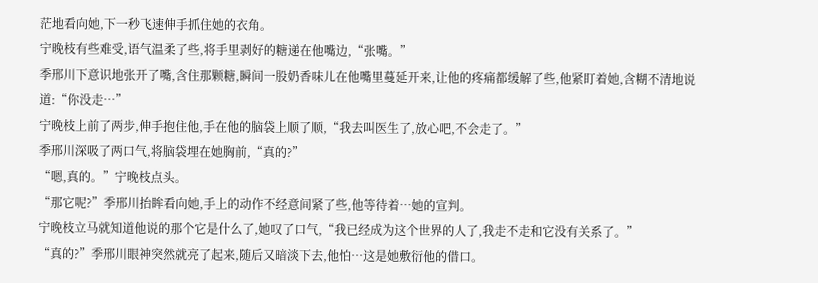茫地看向她,下一秒飞速伸手抓住她的衣角。
宁晚枝有些难受,语气温柔了些,将手里剥好的糖递在他嘴边,“张嘴。”
季邢川下意识地张开了嘴,含住那颗糖,瞬间一股奶香味儿在他嘴里蔓延开来,让他的疼痛都缓解了些,他紧盯着她,含糊不清地说道:“你没走…”
宁晚枝上前了两步,伸手抱住他,手在他的脑袋上顺了顺,“我去叫医生了,放心吧,不会走了。”
季邢川深吸了两口气,将脑袋埋在她胸前,“真的?”
“嗯,真的。”宁晚枝点头。
“那它呢?”季邢川抬眸看向她,手上的动作不经意间紧了些,他等待着…她的宣判。
宁晚枝立马就知道他说的那个它是什么了,她叹了口气,“我已经成为这个世界的人了,我走不走和它没有关系了。”
“真的?”季邢川眼神突然就亮了起来,随后又暗淡下去,他怕…这是她敷衍他的借口。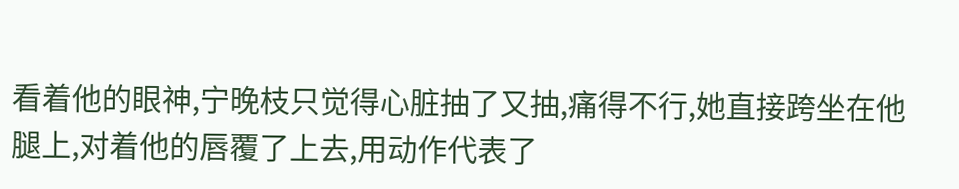看着他的眼神,宁晚枝只觉得心脏抽了又抽,痛得不行,她直接跨坐在他腿上,对着他的唇覆了上去,用动作代表了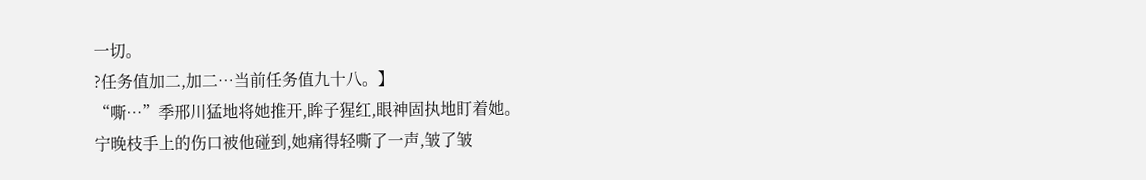一切。
?任务值加二,加二…当前任务值九十八。】
“嘶…”季邢川猛地将她推开,眸子猩红,眼神固执地盯着她。
宁晚枝手上的伤口被他碰到,她痛得轻嘶了一声,皱了皱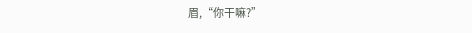眉,“你干嘛?”